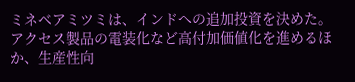ミネベアミツミは、インドへの追加投資を決めた。アクセス製品の電装化など高付加価値化を進めるほか、生産性向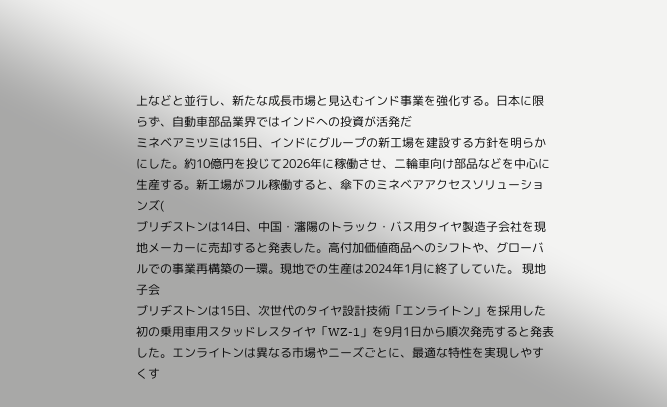上などと並行し、新たな成長市場と見込むインド事業を強化する。日本に限らず、自動車部品業界ではインドへの投資が活発だ
ミネベアミツミは15日、インドにグループの新工場を建設する方針を明らかにした。約10億円を投じて2026年に稼働させ、二輪車向け部品などを中心に生産する。新工場がフル稼働すると、傘下のミネベアアクセスソリューションズ(
ブリヂストンは14日、中国・瀋陽のトラック・バス用タイヤ製造子会社を現地メーカーに売却すると発表した。高付加価値商品へのシフトや、グローバルでの事業再構築の一環。現地での生産は2024年1月に終了していた。 現地子会
ブリヂストンは15日、次世代のタイヤ設計技術「エンライトン」を採用した初の乗用車用スタッドレスタイヤ「WZ-1」を9月1日から順次発売すると発表した。エンライトンは異なる市場やニーズごとに、最適な特性を実現しやすくす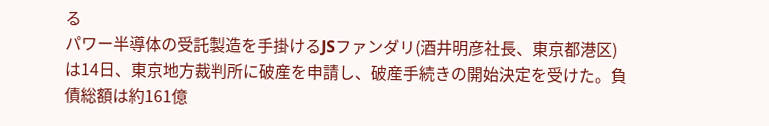る
パワー半導体の受託製造を手掛けるJSファンダリ(酒井明彦社長、東京都港区)は14日、東京地方裁判所に破産を申請し、破産手続きの開始決定を受けた。負債総額は約161億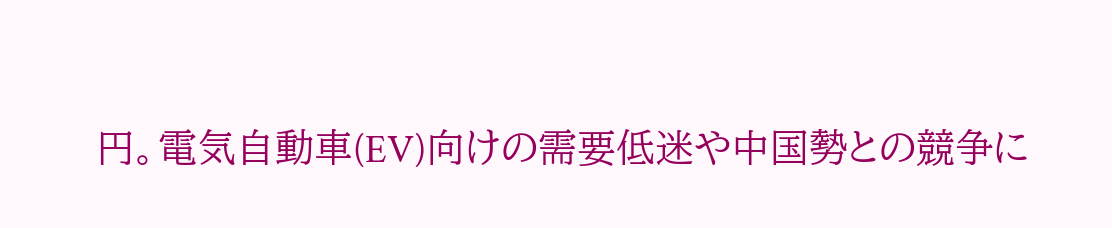円。電気自動車(EV)向けの需要低迷や中国勢との競争に